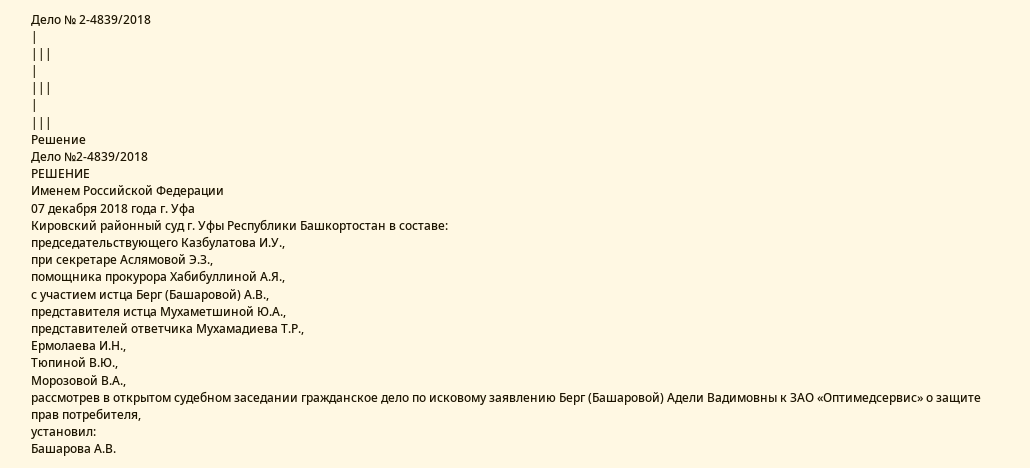Дело № 2-4839/2018
|
|||
|
|||
|
|||
Решение
Дело №2-4839/2018
РЕШЕНИЕ
Именем Российской Федерации
07 декабря 2018 года г. Уфа
Кировский районный суд г. Уфы Республики Башкортостан в составе:
председательствующего Казбулатова И.У.,
при секретаре Аслямовой Э.З.,
помощника прокурора Хабибуллиной А.Я.,
с участием истца Берг (Башаровой) А.В.,
представителя истца Мухаметшиной Ю.А.,
представителей ответчика Мухамадиева Т.Р.,
Ермолаева И.Н.,
Тюпиной В.Ю.,
Морозовой В.А.,
рассмотрев в открытом судебном заседании гражданское дело по исковому заявлению Берг (Башаровой) Адели Вадимовны к ЗАО «Оптимедсервис» о защите прав потребителя,
установил:
Башарова А.В.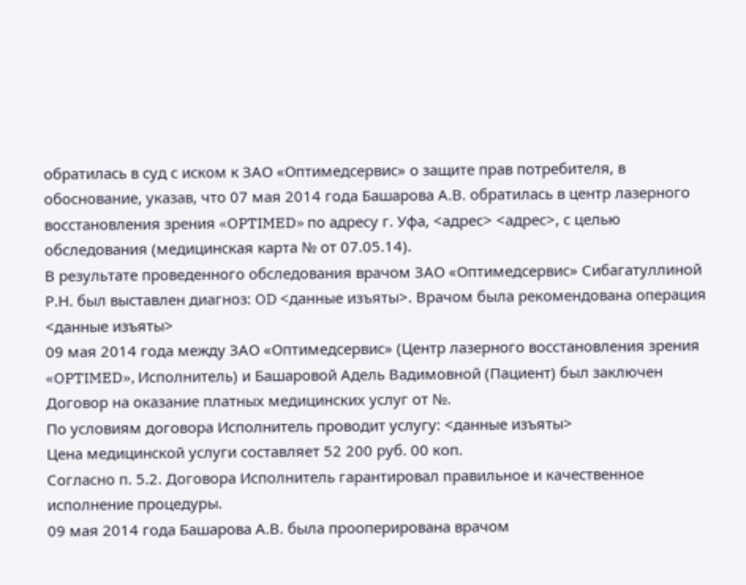обратилась в суд с иском к ЗАО «Оптимедсервис» о защите прав потребителя, в обоснование, указав, что 07 мая 2014 года Башарова А.В. обратилась в центр лазерного восстановления зрения «OPTIMED» по адресу г. Уфа, <адрес> <адрес>, с целью обследования (медицинская карта № от 07.05.14).
В результате проведенного обследования врачом ЗАО «Оптимедсервис» Сибагатуллиной Р.Н. был выставлен диагноз: OD <данные изъяты>. Врачом была рекомендована операция <данные изъяты>
09 мая 2014 года между ЗАО «Оптимедсервис» (Центр лазерного восстановления зрения «OPTIMED», Исполнитель) и Башаровой Адель Вадимовной (Пациент) был заключен Договор на оказание платных медицинских услуг от №.
По условиям договора Исполнитель проводит услугу: <данные изъяты>
Цена медицинской услуги составляет 52 200 руб. 00 коп.
Согласно п. 5.2. Договора Исполнитель гарантировал правильное и качественное исполнение процедуры.
09 мая 2014 года Башарова А.В. была прооперирована врачом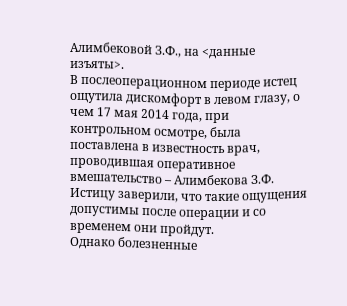Алимбековой З.Ф., на <данные изъяты>.
В послеоперационном периоде истец ощутила дискомфорт в левом глазу, о чем 17 мая 2014 года, при контрольном осмотре, была поставлена в известность врач, проводившая оперативное вмешательство – Алимбекова З.Ф. Истицу заверили, что такие ощущения допустимы после операции и со временем они пройдут.
Однако болезненные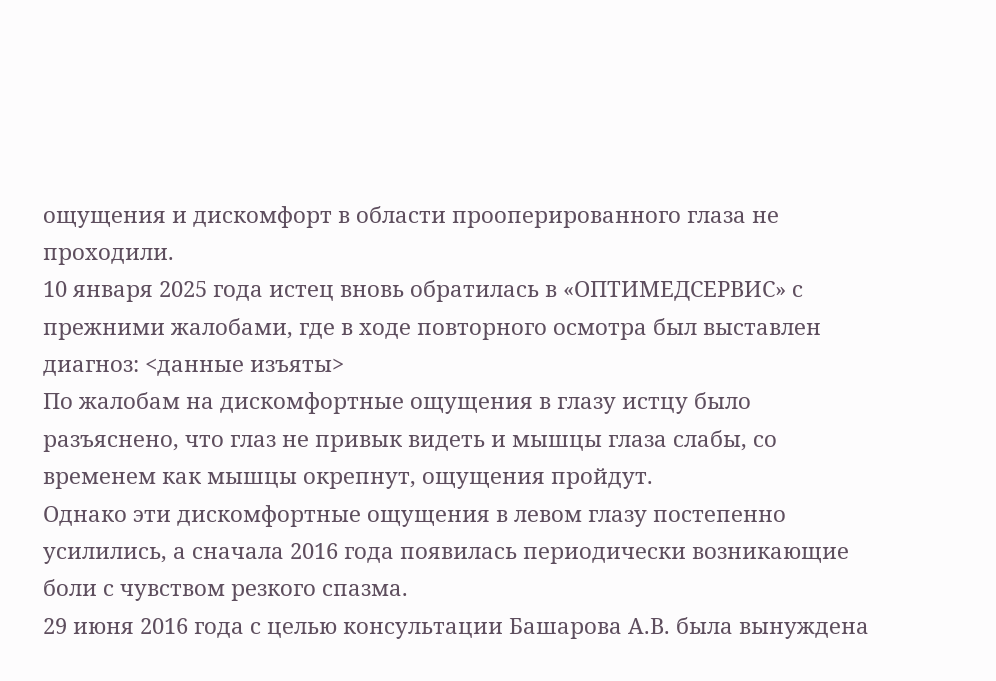ощущения и дискомфорт в области прооперированного глаза не проходили.
10 января 2025 года истец вновь обратилась в «ОПТИМЕДСЕРВИС» с прежними жалобами, где в ходе повторного осмотра был выставлен диагноз: <данные изъяты>
По жалобам на дискомфортные ощущения в глазу истцу было разъяснено, что глаз не привык видеть и мышцы глаза слабы, со временем как мышцы окрепнут, ощущения пройдут.
Однако эти дискомфортные ощущения в левом глазу постепенно усилились, а сначала 2016 года появилась периодически возникающие боли с чувством резкого спазма.
29 июня 2016 года с целью консультации Башарова А.В. была вынуждена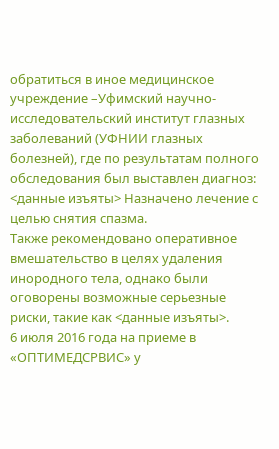обратиться в иное медицинское учреждение –Уфимский научно-исследовательский институт глазных заболеваний (УФНИИ глазных болезней), где по результатам полного обследования был выставлен диагноз: <данные изъяты> Назначено лечение с целью снятия спазма.
Также рекомендовано оперативное вмешательство в целях удаления инородного тела, однако были оговорены возможные серьезные риски, такие как <данные изъяты>.
6 июля 2016 года на приеме в «ОПТИМЕДСРВИС» у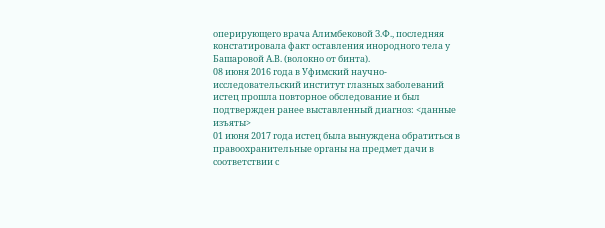оперирующего врача Алимбековой З.Ф., последняя констатировала факт оставления инородного тела у Башаровой А.В. (волокно от бинта).
08 июня 2016 года в Уфимский научно-исследовательский институт глазных заболеваний истец прошла повторное обследование и был подтвержден ранее выставленный диагноз: <данные изъяты>
01 июня 2017 года истец была вынуждена обратиться в правоохранительные органы на предмет дачи в соответствии с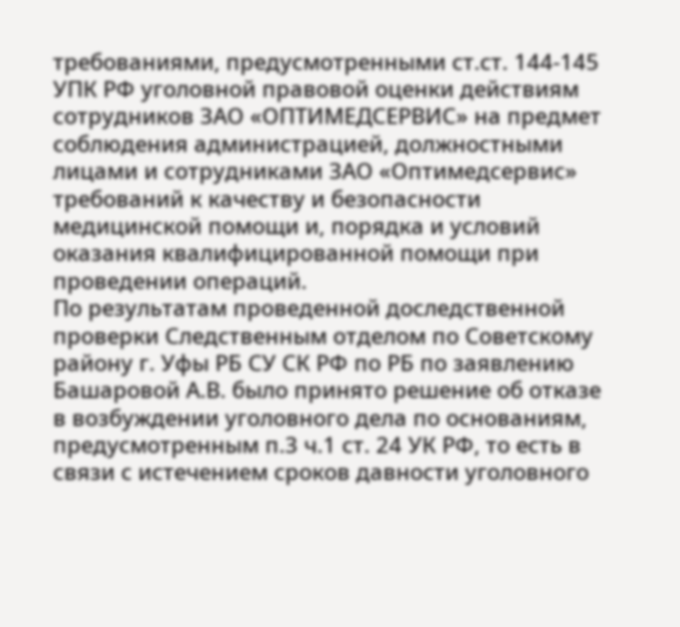требованиями, предусмотренными ст.ст. 144-145 УПК РФ уголовной правовой оценки действиям сотрудников ЗАО «ОПТИМЕДСЕРВИС» на предмет соблюдения администрацией, должностными лицами и сотрудниками ЗАО «Оптимедсервис» требований к качеству и безопасности медицинской помощи и, порядка и условий оказания квалифицированной помощи при проведении операций.
По результатам проведенной доследственной проверки Следственным отделом по Советскому району г. Уфы РБ СУ СК РФ по РБ по заявлению Башаровой А.В. было принято решение об отказе в возбуждении уголовного дела по основаниям, предусмотренным п.3 ч.1 ст. 24 УК РФ, то есть в связи с истечением сроков давности уголовного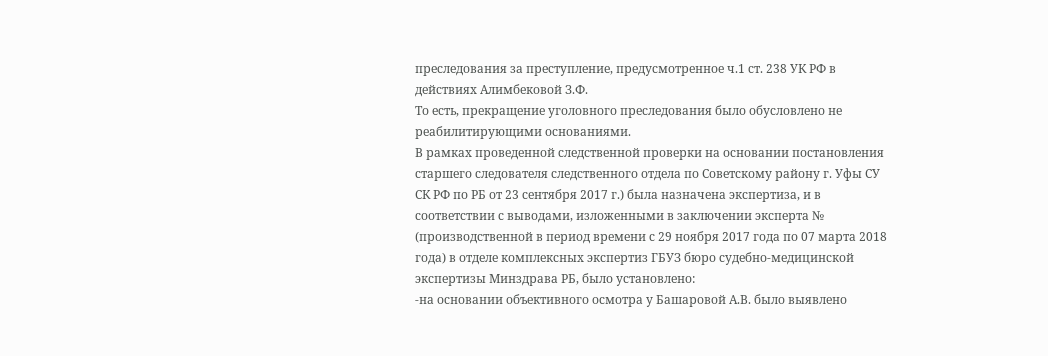преследования за преступление, предусмотренное ч.1 ст. 238 УК РФ в действиях Алимбековой З.Ф.
То есть, прекращение уголовного преследования было обусловлено не реабилитирующими основаниями.
В рамках проведенной следственной проверки на основании постановления старшего следователя следственного отдела по Советскому району г. Уфы СУ СК РФ по РБ от 23 сентября 2017 г.) была назначена экспертиза, и в соответствии с выводами, изложенными в заключении эксперта № (производственной в период времени с 29 ноября 2017 года по 07 марта 2018 года) в отделе комплексных экспертиз ГБУЗ бюро судебно-медицинской экспертизы Минздрава РБ, было установлено:
-на основании объективного осмотра у Башаровой А.В. было выявлено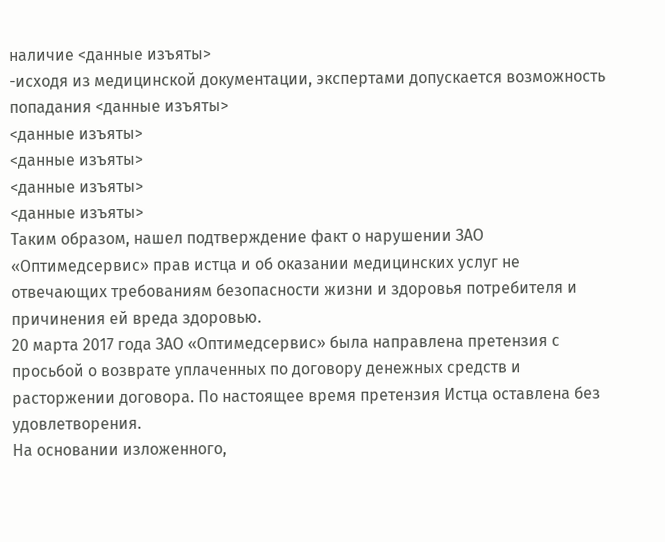наличие <данные изъяты>
-исходя из медицинской документации, экспертами допускается возможность попадания <данные изъяты>
<данные изъяты>
<данные изъяты>
<данные изъяты>
<данные изъяты>
Таким образом, нашел подтверждение факт о нарушении ЗАО «Оптимедсервис» прав истца и об оказании медицинских услуг не отвечающих требованиям безопасности жизни и здоровья потребителя и причинения ей вреда здоровью.
20 марта 2017 года ЗАО «Оптимедсервис» была направлена претензия с просьбой о возврате уплаченных по договору денежных средств и расторжении договора. По настоящее время претензия Истца оставлена без удовлетворения.
На основании изложенного,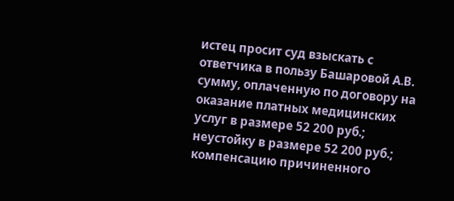истец просит суд взыскать с ответчика в пользу Башаровой А.В. сумму, оплаченную по договору на оказание платных медицинских услуг в размере 52 200 руб.; неустойку в размере 52 200 руб.; компенсацию причиненного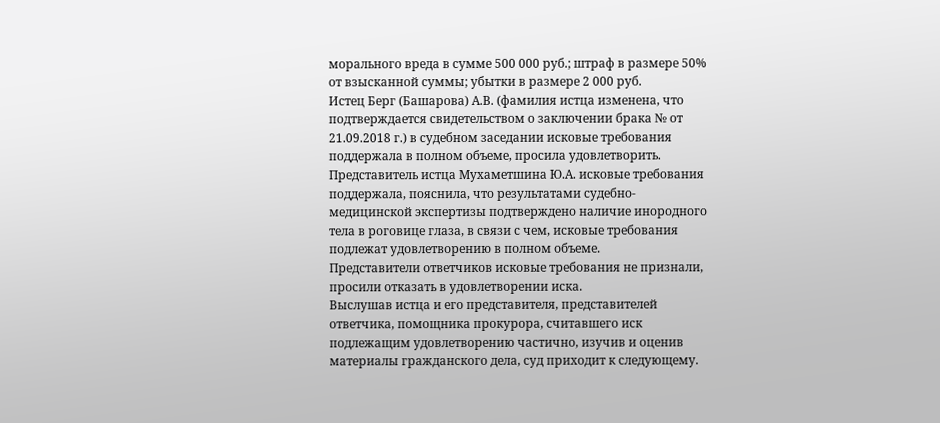морального вреда в сумме 500 000 руб.; штраф в размере 50% от взысканной суммы; убытки в размере 2 000 руб.
Истец Берг (Башарова) А.В. (фамилия истца изменена, что подтверждается свидетельством о заключении брака № от 21.09.2018 г.) в судебном заседании исковые требования поддержала в полном объеме, просила удовлетворить.
Представитель истца Мухаметшина Ю.А. исковые требования поддержала, пояснила, что результатами судебно-медицинской экспертизы подтверждено наличие инородного тела в роговице глаза, в связи с чем, исковые требования подлежат удовлетворению в полном объеме.
Представители ответчиков исковые требования не признали, просили отказать в удовлетворении иска.
Выслушав истца и его представителя, представителей ответчика, помощника прокурора, считавшего иск подлежащим удовлетворению частично, изучив и оценив материалы гражданского дела, суд приходит к следующему.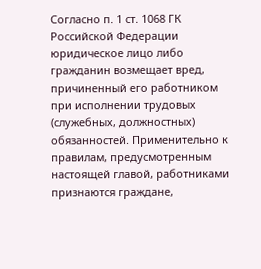Согласно п. 1 ст. 1068 ГК Российской Федерации юридическое лицо либо гражданин возмещает вред, причиненный его работником при исполнении трудовых (служебных, должностных) обязанностей. Применительно к правилам, предусмотренным настоящей главой, работниками признаются граждане,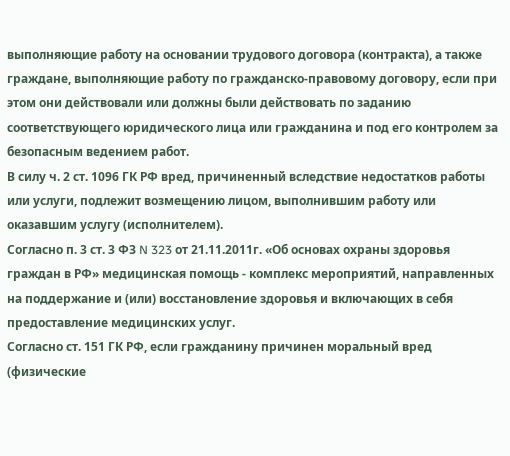выполняющие работу на основании трудового договора (контракта), а также граждане, выполняющие работу по гражданско-правовому договору, если при этом они действовали или должны были действовать по заданию соответствующего юридического лица или гражданина и под его контролем за безопасным ведением работ.
В силу ч. 2 ст. 1096 ГК РФ вред, причиненный вследствие недостатков работы или услуги, подлежит возмещению лицом, выполнившим работу или оказавшим услугу (исполнителем).
Согласно п. 3 ст. 3 ФЗ N 323 от 21.11.2011г. «Об основах охраны здоровья граждан в РФ» медицинская помощь - комплекс мероприятий, направленных на поддержание и (или) восстановление здоровья и включающих в себя предоставление медицинских услуг.
Согласно ст. 151 ГК РФ, если гражданину причинен моральный вред (физические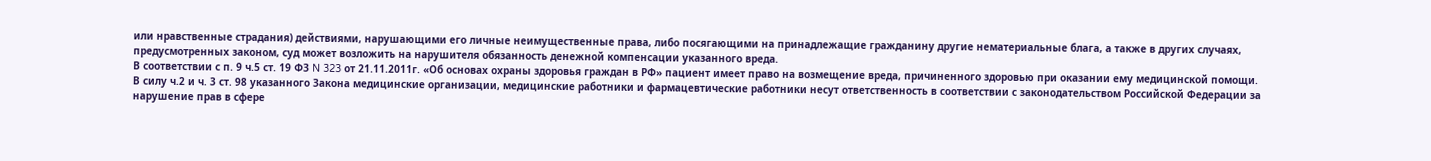или нравственные страдания) действиями, нарушающими его личные неимущественные права, либо посягающими на принадлежащие гражданину другие нематериальные блага, а также в других случаях, предусмотренных законом, суд может возложить на нарушителя обязанность денежной компенсации указанного вреда.
В соответствии с п. 9 ч.5 ст. 19 ФЗ N 323 от 21.11.2011г. «Об основах охраны здоровья граждан в РФ» пациент имеет право на возмещение вреда, причиненного здоровью при оказании ему медицинской помощи.
В силу ч.2 и ч. 3 ст. 98 указанного Закона медицинские организации, медицинские работники и фармацевтические работники несут ответственность в соответствии с законодательством Российской Федерации за нарушение прав в сфере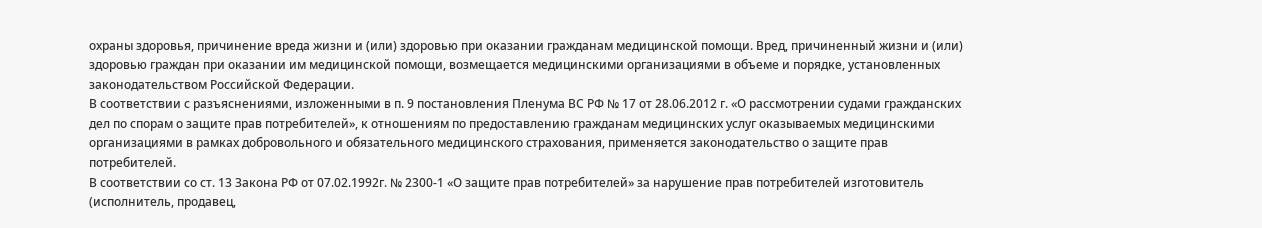охраны здоровья, причинение вреда жизни и (или) здоровью при оказании гражданам медицинской помощи. Вред, причиненный жизни и (или) здоровью граждан при оказании им медицинской помощи, возмещается медицинскими организациями в объеме и порядке, установленных законодательством Российской Федерации.
В соответствии с разъяснениями, изложенными в п. 9 постановления Пленума ВС РФ № 17 от 28.06.2012 г. «О рассмотрении судами гражданских дел по спорам о защите прав потребителей», к отношениям по предоставлению гражданам медицинских услуг оказываемых медицинскими организациями в рамках добровольного и обязательного медицинского страхования, применяется законодательство о защите прав потребителей.
В соответствии со ст. 13 Закона РФ от 07.02.1992г. № 2300-1 «О защите прав потребителей» за нарушение прав потребителей изготовитель (исполнитель, продавец,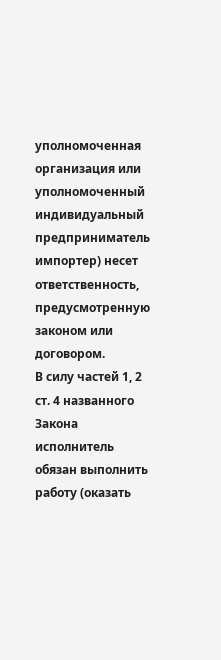уполномоченная организация или уполномоченный индивидуальный предприниматель импортер) несет ответственность, предусмотренную законом или договором.
В силу частей 1, 2 ст. 4 названного Закона исполнитель обязан выполнить работу (оказать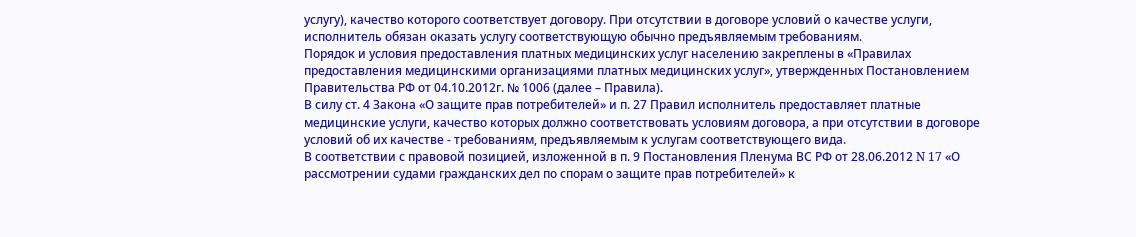услугу), качество которого соответствует договору. При отсутствии в договоре условий о качестве услуги, исполнитель обязан оказать услугу соответствующую обычно предъявляемым требованиям.
Порядок и условия предоставления платных медицинских услуг населению закреплены в «Правилах предоставления медицинскими организациями платных медицинских услуг», утвержденных Постановлением Правительства РФ от 04.10.2012г. № 1006 (далее – Правила).
В силу ст. 4 Закона «О защите прав потребителей» и п. 27 Правил исполнитель предоставляет платные медицинские услуги, качество которых должно соответствовать условиям договора, а при отсутствии в договоре условий об их качестве - требованиям, предъявляемым к услугам соответствующего вида.
В соответствии с правовой позицией, изложенной в п. 9 Постановления Пленума ВС РФ от 28.06.2012 N 17 «О рассмотрении судами гражданских дел по спорам о защите прав потребителей» к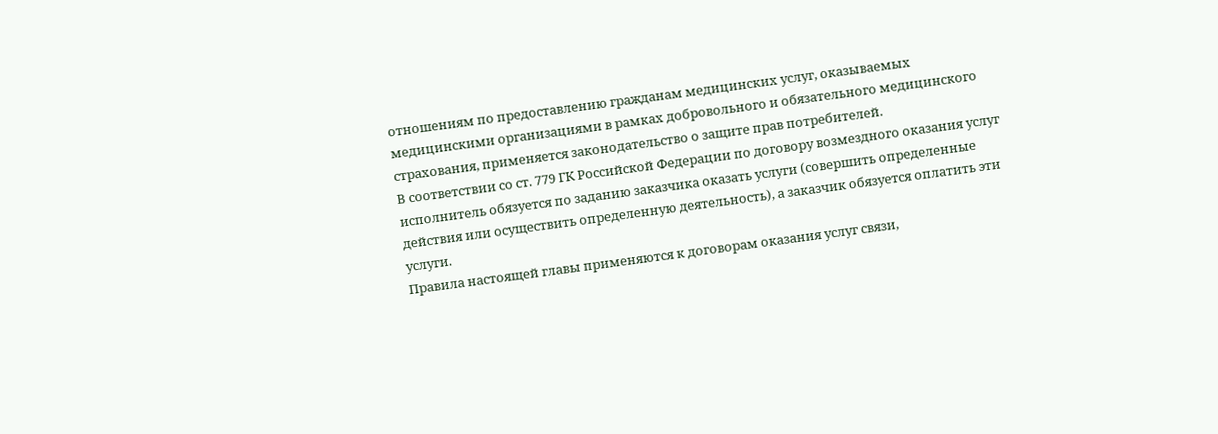отношениям по предоставлению гражданам медицинских услуг, оказываемых медицинскими организациями в рамках добровольного и обязательного медицинского страхования, применяется законодательство о защите прав потребителей.
В соответствии со ст. 779 ГК Российской Федерации по договору возмездного оказания услуг исполнитель обязуется по заданию заказчика оказать услуги (совершить определенные действия или осуществить определенную деятельность), а заказчик обязуется оплатить эти услуги.
Правила настоящей главы применяются к договорам оказания услуг связи,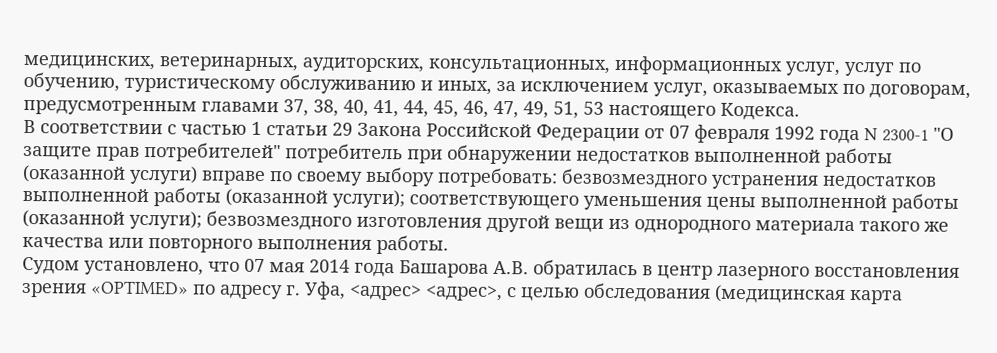медицинских, ветеринарных, аудиторских, консультационных, информационных услуг, услуг по обучению, туристическому обслуживанию и иных, за исключением услуг, оказываемых по договорам, предусмотренным главами 37, 38, 40, 41, 44, 45, 46, 47, 49, 51, 53 настоящего Кодекса.
В соответствии с частью 1 статьи 29 Закона Российской Федерации от 07 февраля 1992 года N 2300-1 "О защите прав потребителей" потребитель при обнаружении недостатков выполненной работы (оказанной услуги) вправе по своему выбору потребовать: безвозмездного устранения недостатков выполненной работы (оказанной услуги); соответствующего уменьшения цены выполненной работы (оказанной услуги); безвозмездного изготовления другой вещи из однородного материала такого же качества или повторного выполнения работы.
Судом установлено, что 07 мая 2014 года Башарова А.В. обратилась в центр лазерного восстановления зрения «OPTIMED» по адресу г. Уфа, <адрес> <адрес>, с целью обследования (медицинская карта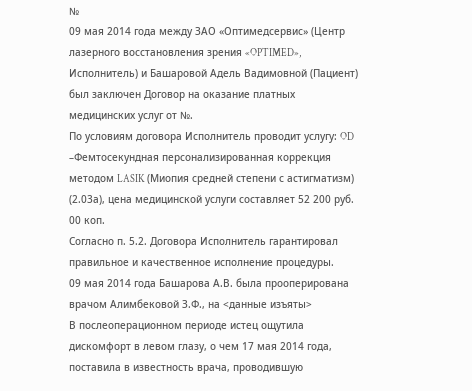№
09 мая 2014 года между ЗАО «Оптимедсервис» (Центр лазерного восстановления зрения «OPTIMED», Исполнитель) и Башаровой Адель Вадимовной (Пациент) был заключен Договор на оказание платных медицинских услуг от №.
По условиям договора Исполнитель проводит услугу: OD –Фемтосекундная персонализированная коррекция методом LASIK (Миопия средней степени с астигматизм) (2.03а), цена медицинской услуги составляет 52 200 руб. 00 коп.
Согласно п. 5.2. Договора Исполнитель гарантировал правильное и качественное исполнение процедуры.
09 мая 2014 года Башарова А.В. была прооперирована врачом Алимбековой З.Ф., на <данные изъяты>
В послеоперационном периоде истец ощутила дискомфорт в левом глазу, о чем 17 мая 2014 года, поставила в известность врача, проводившую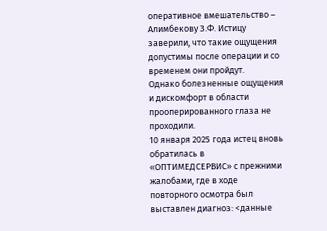оперативное вмешательство – Алимбекову З.Ф. Истицу заверили, что такие ощущения допустимы после операции и со временем они пройдут.
Однако болезненные ощущения и дискомфорт в области прооперированного глаза не проходили.
10 января 2025 года истец вновь обратилась в «ОПТИМЕДСЕРВИС» с прежними жалобами, где в ходе повторного осмотра был выставлен диагноз: <данные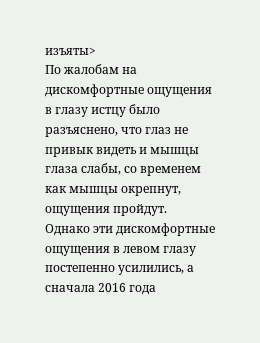изъяты>
По жалобам на дискомфортные ощущения в глазу истцу было разъяснено, что глаз не привык видеть и мышцы глаза слабы, со временем как мышцы окрепнут, ощущения пройдут.
Однако эти дискомфортные ощущения в левом глазу постепенно усилились, а сначала 2016 года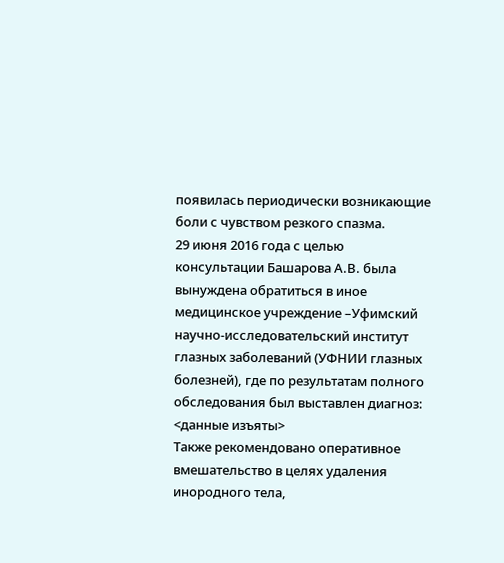появилась периодически возникающие боли с чувством резкого спазма.
29 июня 2016 года с целью консультации Башарова А.В. была вынуждена обратиться в иное медицинское учреждение –Уфимский научно-исследовательский институт глазных заболеваний (УФНИИ глазных болезней), где по результатам полного обследования был выставлен диагноз: <данные изъяты>
Также рекомендовано оперативное вмешательство в целях удаления инородного тела,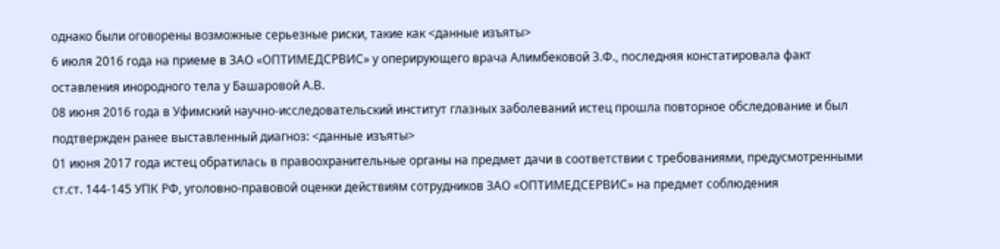однако были оговорены возможные серьезные риски, такие как <данные изъяты>
6 июля 2016 года на приеме в ЗАО «ОПТИМЕДСРВИС» у оперирующего врача Алимбековой З.Ф., последняя констатировала факт оставления инородного тела у Башаровой А.В.
08 июня 2016 года в Уфимский научно-исследовательский институт глазных заболеваний истец прошла повторное обследование и был подтвержден ранее выставленный диагноз: <данные изъяты>
01 июня 2017 года истец обратилась в правоохранительные органы на предмет дачи в соответствии с требованиями, предусмотренными ст.ст. 144-145 УПК РФ, уголовно-правовой оценки действиям сотрудников ЗАО «ОПТИМЕДСЕРВИС» на предмет соблюдения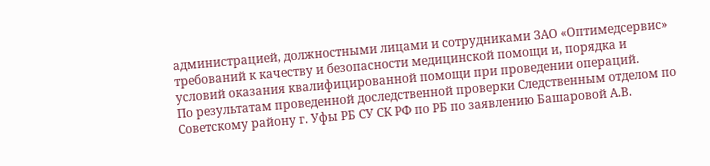администрацией, должностными лицами и сотрудниками ЗАО «Оптимедсервис» требований к качеству и безопасности медицинской помощи и, порядка и условий оказания квалифицированной помощи при проведении операций.
По результатам проведенной доследственной проверки Следственным отделом по Советскому району г. Уфы РБ СУ СК РФ по РБ по заявлению Башаровой А.В.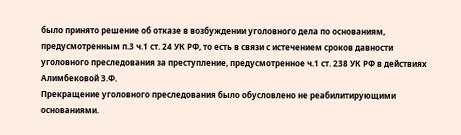было принято решение об отказе в возбуждении уголовного дела по основаниям, предусмотренным п.3 ч.1 ст. 24 УК РФ, то есть в связи с истечением сроков давности уголовного преследования за преступление, предусмотренное ч.1 ст. 238 УК РФ в действиях Алимбековой З.Ф.
Прекращение уголовного преследования было обусловлено не реабилитирующими основаниями.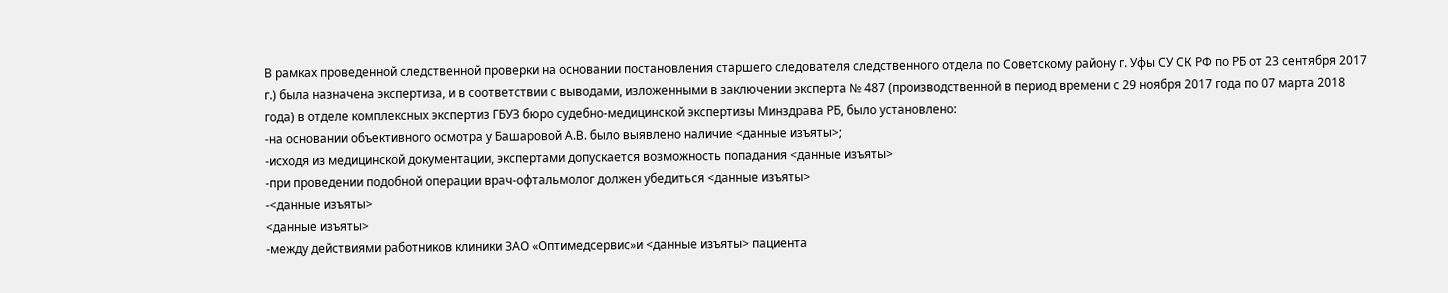В рамках проведенной следственной проверки на основании постановления старшего следователя следственного отдела по Советскому району г. Уфы СУ СК РФ по РБ от 23 сентября 2017 г.) была назначена экспертиза, и в соответствии с выводами, изложенными в заключении эксперта № 487 (производственной в период времени с 29 ноября 2017 года по 07 марта 2018 года) в отделе комплексных экспертиз ГБУЗ бюро судебно-медицинской экспертизы Минздрава РБ, было установлено:
-на основании объективного осмотра у Башаровой А.В. было выявлено наличие <данные изъяты>;
-исходя из медицинской документации, экспертами допускается возможность попадания <данные изъяты>
-при проведении подобной операции врач-офтальмолог должен убедиться <данные изъяты>
-<данные изъяты>
<данные изъяты>
-между действиями работников клиники ЗАО «Оптимедсервис»и <данные изъяты> пациента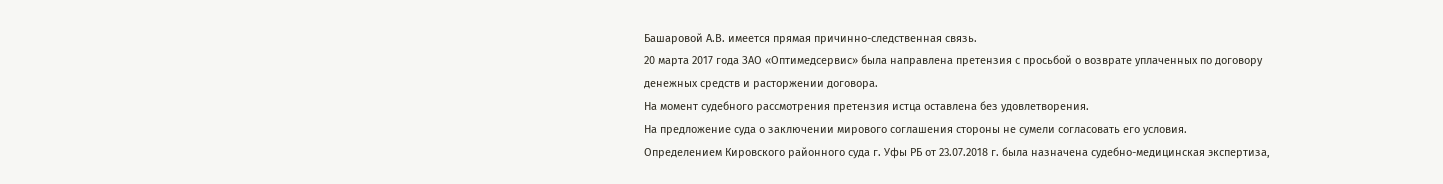Башаровой А.В. имеется прямая причинно-следственная связь.
20 марта 2017 года ЗАО «Оптимедсервис» была направлена претензия с просьбой о возврате уплаченных по договору денежных средств и расторжении договора.
На момент судебного рассмотрения претензия истца оставлена без удовлетворения.
На предложение суда о заключении мирового соглашения стороны не сумели согласовать его условия.
Определением Кировского районного суда г. Уфы РБ от 23.07.2018 г. была назначена судебно-медицинская экспертиза,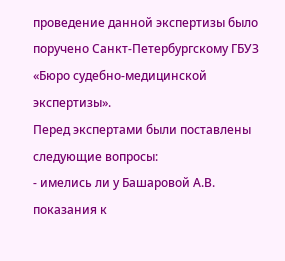проведение данной экспертизы было поручено Санкт-Петербургскому ГБУЗ «Бюро судебно-медицинской экспертизы».
Перед экспертами были поставлены следующие вопросы:
- имелись ли у Башаровой А.В. показания к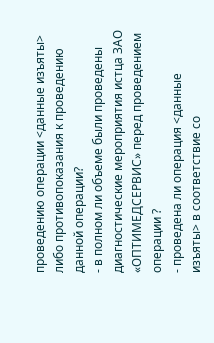проведению операции <данные изъяты> либо противопоказания к проведению данной операции?
- в полном ли объеме были проведены диагностические мероприятия истца ЗАО «ОПТИМЕДСЕРВИС» перед проведением операции ?
- проведена ли операция <данные изъяты> в соответствие со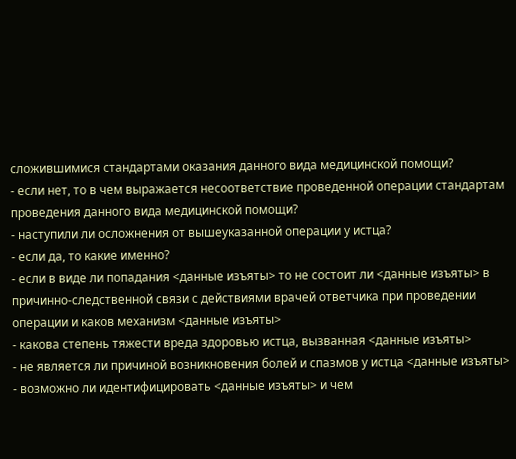сложившимися стандартами оказания данного вида медицинской помощи?
- если нет, то в чем выражается несоответствие проведенной операции стандартам проведения данного вида медицинской помощи?
- наступили ли осложнения от вышеуказанной операции у истца?
- если да, то какие именно?
- если в виде ли попадания <данные изъяты> то не состоит ли <данные изъяты> в причинно-следственной связи с действиями врачей ответчика при проведении операции и каков механизм <данные изъяты>
- какова степень тяжести вреда здоровью истца, вызванная <данные изъяты>
- не является ли причиной возникновения болей и спазмов у истца <данные изъяты>
- возможно ли идентифицировать <данные изъяты> и чем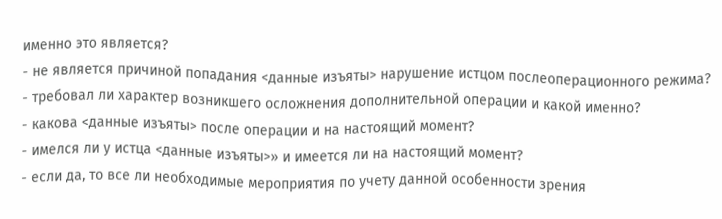именно это является?
- не является причиной попадания <данные изъяты> нарушение истцом послеоперационного режима?
- требовал ли характер возникшего осложнения дополнительной операции и какой именно?
- какова <данные изъяты> после операции и на настоящий момент?
- имелся ли у истца <данные изъяты>» и имеется ли на настоящий момент?
- если да, то все ли необходимые мероприятия по учету данной особенности зрения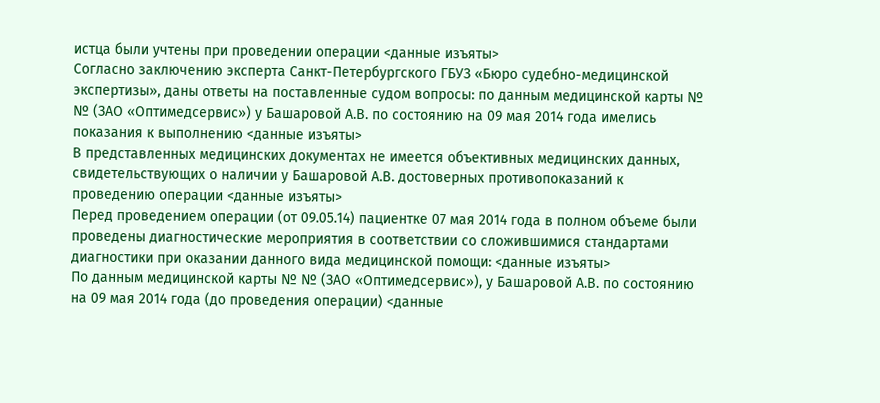истца были учтены при проведении операции <данные изъяты>
Согласно заключению эксперта Санкт-Петербургского ГБУЗ «Бюро судебно-медицинской экспертизы», даны ответы на поставленные судом вопросы: по данным медицинской карты № № (ЗАО «Оптимедсервис») у Башаровой А.В. по состоянию на 09 мая 2014 года имелись показания к выполнению <данные изъяты>
В представленных медицинских документах не имеется объективных медицинских данных, свидетельствующих о наличии у Башаровой А.В. достоверных противопоказаний к проведению операции <данные изъяты>
Перед проведением операции (от 09.05.14) пациентке 07 мая 2014 года в полном объеме были проведены диагностические мероприятия в соответствии со сложившимися стандартами диагностики при оказании данного вида медицинской помощи: <данные изъяты>
По данным медицинской карты № № (ЗАО «Оптимедсервис»), у Башаровой А.В. по состоянию на 09 мая 2014 года (до проведения операции) <данные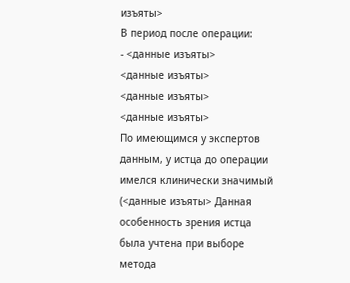изъяты>
В период после операции:
- <данные изъяты>
<данные изъяты>
<данные изъяты>
<данные изъяты>
По имеющимся у экспертов данным, у истца до операции имелся клинически значимый (<данные изъяты> Данная особенность зрения истца была учтена при выборе метода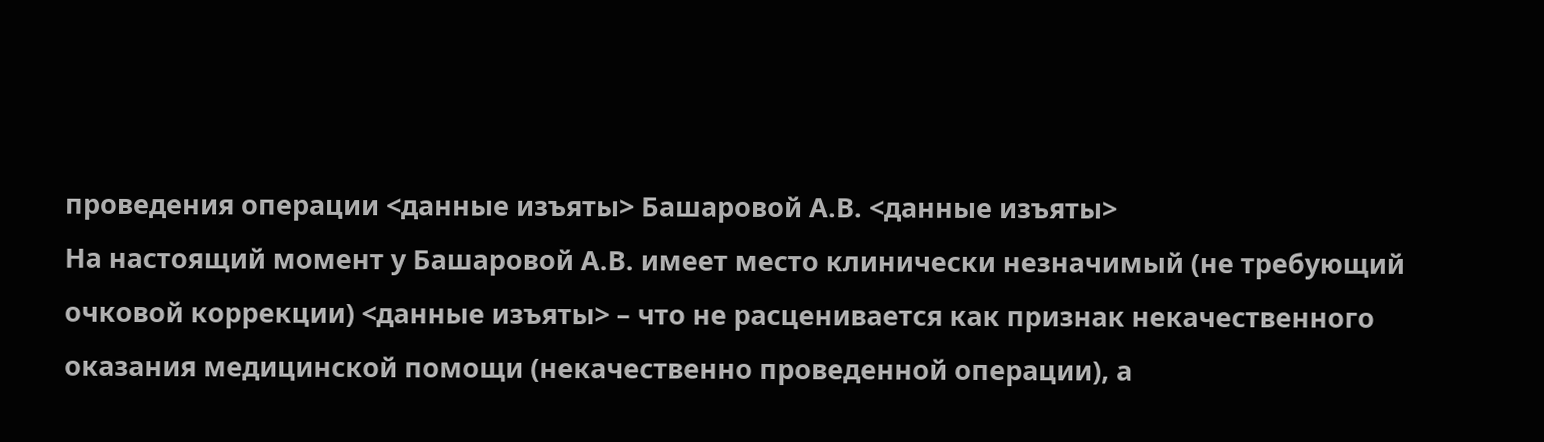проведения операции <данные изъяты> Башаровой А.В. <данные изъяты>
На настоящий момент у Башаровой А.В. имеет место клинически незначимый (не требующий очковой коррекции) <данные изъяты> – что не расценивается как признак некачественного оказания медицинской помощи (некачественно проведенной операции), а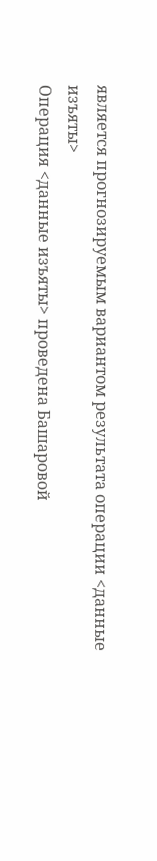является прогнозируемым вариантом результата операции <данные изъяты>
Операция <данные изъяты> проведена Башаровой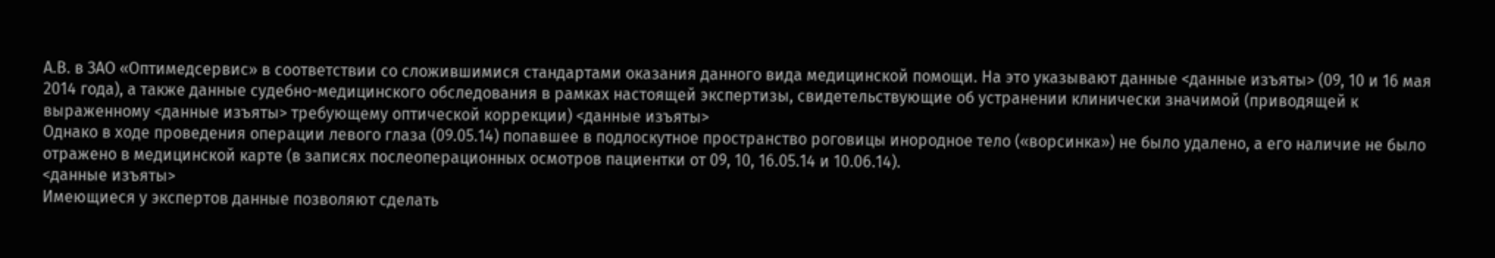А.В. в ЗАО «Оптимедсервис» в соответствии со сложившимися стандартами оказания данного вида медицинской помощи. На это указывают данные <данные изъяты> (09, 10 и 16 мая 2014 года), а также данные судебно-медицинского обследования в рамках настоящей экспертизы, свидетельствующие об устранении клинически значимой (приводящей к выраженному <данные изъяты> требующему оптической коррекции) <данные изъяты>
Однако в ходе проведения операции левого глаза (09.05.14) попавшее в подлоскутное пространство роговицы инородное тело («ворсинка») не было удалено, а его наличие не было отражено в медицинской карте (в записях послеоперационных осмотров пациентки от 09, 10, 16.05.14 и 10.06.14).
<данные изъяты>
Имеющиеся у экспертов данные позволяют сделать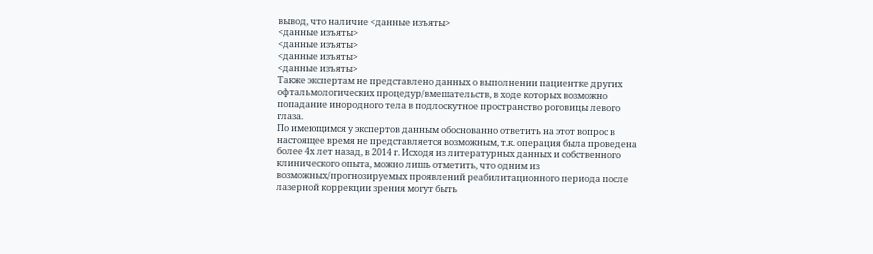вывод, что наличие <данные изъяты>
<данные изъяты>
<данные изъяты>
<данные изъяты>
<данные изъяты>
Также экспертам не представлено данных о выполнении пациентке других офтальмологических процедур/вмешательств, в ходе которых возможно попадание инородного тела в подлоскутное пространство роговицы левого глаза.
По имеющимся у экспертов данным обоснованно ответить на этот вопрос в настоящее время не представляется возможным, т.к. операция была проведена более 4х лет назад, в 2014 г. Исходя из литературных данных и собственного клинического опыта, можно лишь отметить, что одним из возможных/прогнозируемых проявлений реабилитационного периода после лазерной коррекции зрения могут быть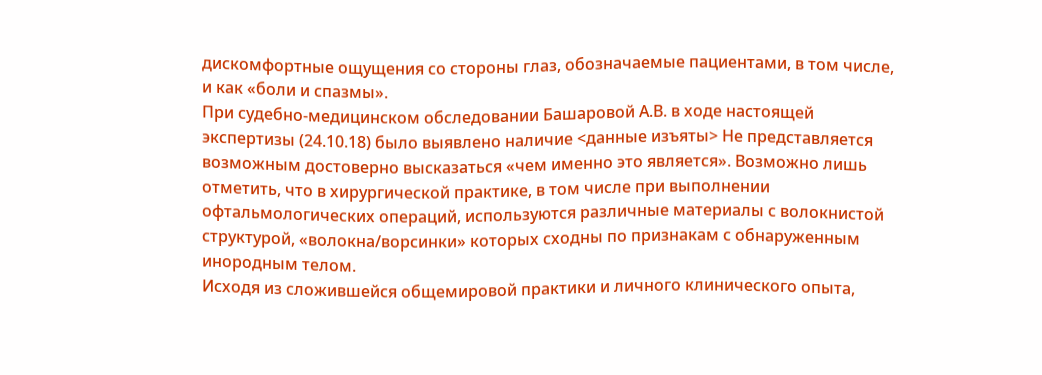дискомфортные ощущения со стороны глаз, обозначаемые пациентами, в том числе, и как «боли и спазмы».
При судебно-медицинском обследовании Башаровой А.В. в ходе настоящей экспертизы (24.10.18) было выявлено наличие <данные изъяты> Не представляется возможным достоверно высказаться «чем именно это является». Возможно лишь отметить, что в хирургической практике, в том числе при выполнении офтальмологических операций, используются различные материалы с волокнистой структурой, «волокна/ворсинки» которых сходны по признакам с обнаруженным инородным телом.
Исходя из сложившейся общемировой практики и личного клинического опыта,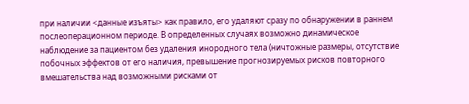при наличии <данные изъяты> как правило, его удаляют сразу по обнаружении в раннем послеоперационном периоде. В определенных случаях возможно динамическое наблюдение за пациентом без удаления инородного тела (ничтожные размеры, отсутствие побочных эффектов от его наличия, превышение прогнозируемых рисков повторного вмешательства над возможными рисками от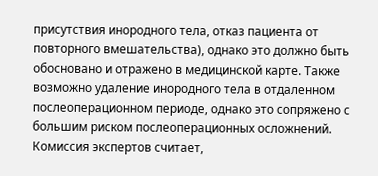присутствия инородного тела, отказ пациента от повторного вмешательства), однако это должно быть обосновано и отражено в медицинской карте. Также возможно удаление инородного тела в отдаленном послеоперационном периоде, однако это сопряжено с большим риском послеоперационных осложнений.
Комиссия экспертов считает,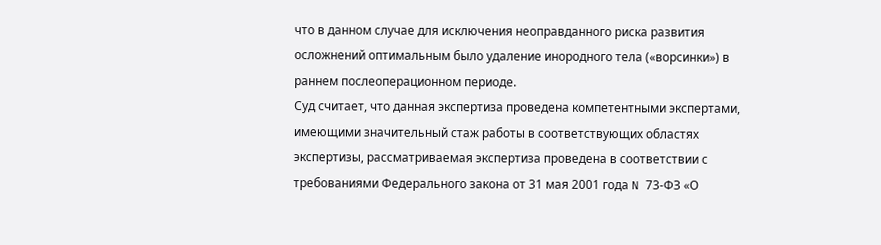что в данном случае для исключения неоправданного риска развития осложнений оптимальным было удаление инородного тела («ворсинки») в раннем послеоперационном периоде.
Суд считает, что данная экспертиза проведена компетентными экспертами, имеющими значительный стаж работы в соответствующих областях экспертизы, рассматриваемая экспертиза проведена в соответствии с требованиями Федерального закона от 31 мая 2001 года N 73-ФЗ «О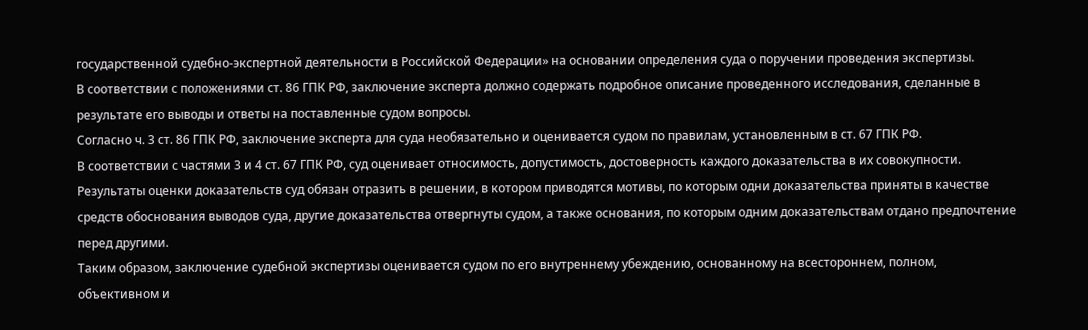государственной судебно-экспертной деятельности в Российской Федерации» на основании определения суда о поручении проведения экспертизы.
В соответствии с положениями ст. 86 ГПК РФ, заключение эксперта должно содержать подробное описание проведенного исследования, сделанные в результате его выводы и ответы на поставленные судом вопросы.
Согласно ч. 3 ст. 86 ГПК РФ, заключение эксперта для суда необязательно и оценивается судом по правилам, установленным в ст. 67 ГПК РФ.
В соответствии с частями 3 и 4 ст. 67 ГПК РФ, суд оценивает относимость, допустимость, достоверность каждого доказательства в их совокупности. Результаты оценки доказательств суд обязан отразить в решении, в котором приводятся мотивы, по которым одни доказательства приняты в качестве средств обоснования выводов суда, другие доказательства отвергнуты судом, а также основания, по которым одним доказательствам отдано предпочтение перед другими.
Таким образом, заключение судебной экспертизы оценивается судом по его внутреннему убеждению, основанному на всестороннем, полном, объективном и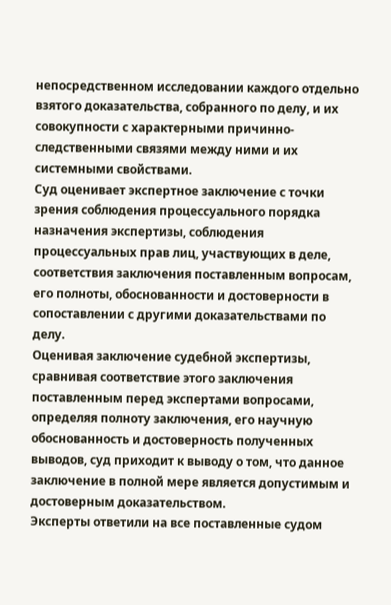непосредственном исследовании каждого отдельно взятого доказательства, собранного по делу, и их совокупности с характерными причинно-следственными связями между ними и их системными свойствами.
Суд оценивает экспертное заключение с точки зрения соблюдения процессуального порядка назначения экспертизы, соблюдения процессуальных прав лиц, участвующих в деле, соответствия заключения поставленным вопросам, его полноты, обоснованности и достоверности в сопоставлении с другими доказательствами по делу.
Оценивая заключение судебной экспертизы, сравнивая соответствие этого заключения поставленным перед экспертами вопросами, определяя полноту заключения, его научную обоснованность и достоверность полученных выводов, суд приходит к выводу о том, что данное заключение в полной мере является допустимым и достоверным доказательством.
Эксперты ответили на все поставленные судом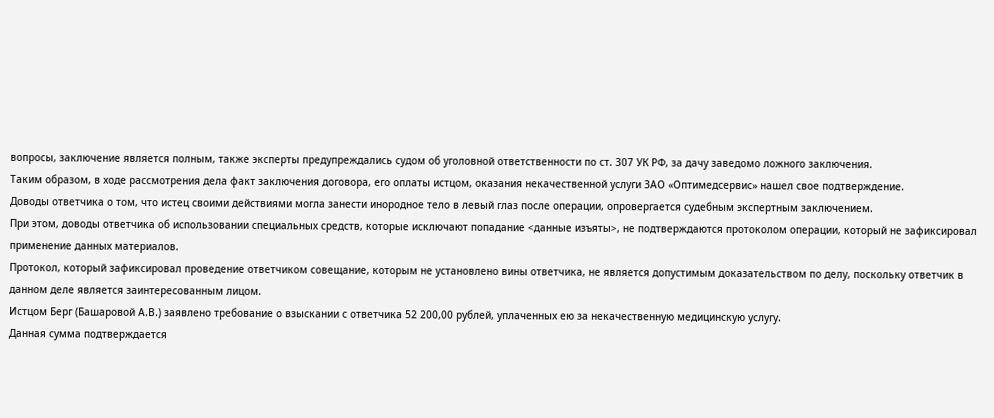вопросы, заключение является полным, также эксперты предупреждались судом об уголовной ответственности по ст. 307 УК РФ, за дачу заведомо ложного заключения.
Таким образом, в ходе рассмотрения дела факт заключения договора, его оплаты истцом, оказания некачественной услуги ЗАО «Оптимедсервис» нашел свое подтверждение.
Доводы ответчика о том, что истец своими действиями могла занести инородное тело в левый глаз после операции, опровергается судебным экспертным заключением.
При этом, доводы ответчика об использовании специальных средств, которые исключают попадание <данные изъяты>, не подтверждаются протоколом операции, который не зафиксировал применение данных материалов.
Протокол, который зафиксировал проведение ответчиком совещание, которым не установлено вины ответчика, не является допустимым доказательством по делу, поскольку ответчик в данном деле является заинтересованным лицом.
Истцом Берг (Башаровой А.В.) заявлено требование о взыскании с ответчика 52 200,00 рублей, уплаченных ею за некачественную медицинскую услугу.
Данная сумма подтверждается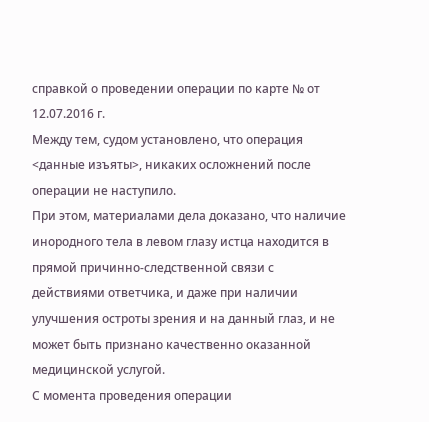справкой о проведении операции по карте № от 12.07.2016 г.
Между тем, судом установлено, что операция <данные изъяты>, никаких осложнений после операции не наступило.
При этом, материалами дела доказано, что наличие инородного тела в левом глазу истца находится в прямой причинно-следственной связи с действиями ответчика, и даже при наличии улучшения остроты зрения и на данный глаз, и не может быть признано качественно оказанной медицинской услугой.
С момента проведения операции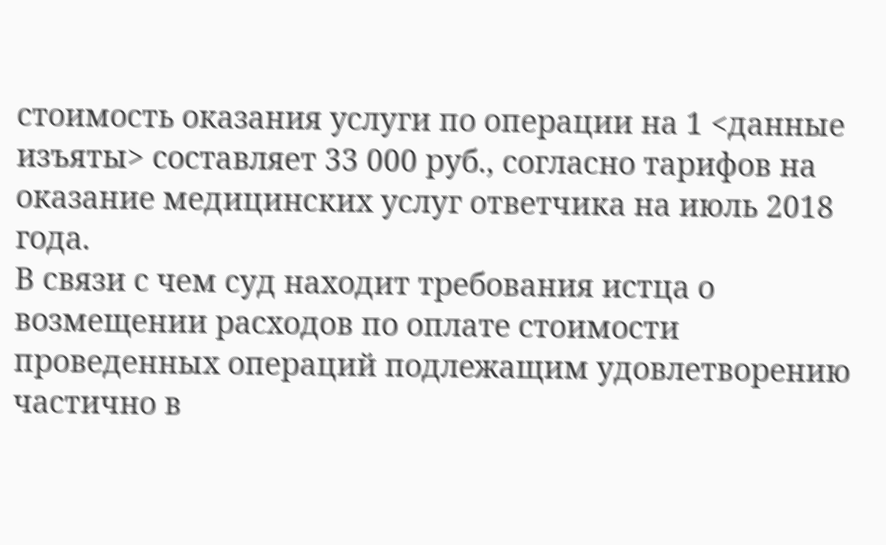стоимость оказания услуги по операции на 1 <данные изъяты> составляет 33 000 руб., согласно тарифов на оказание медицинских услуг ответчика на июль 2018 года.
В связи с чем суд находит требования истца о возмещении расходов по оплате стоимости проведенных операций подлежащим удовлетворению частично в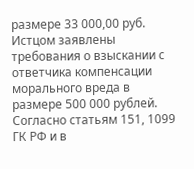размере 33 000,00 руб.
Истцом заявлены требования о взыскании с ответчика компенсации морального вреда в размере 500 000 рублей.
Согласно статьям 151, 1099 ГК РФ и в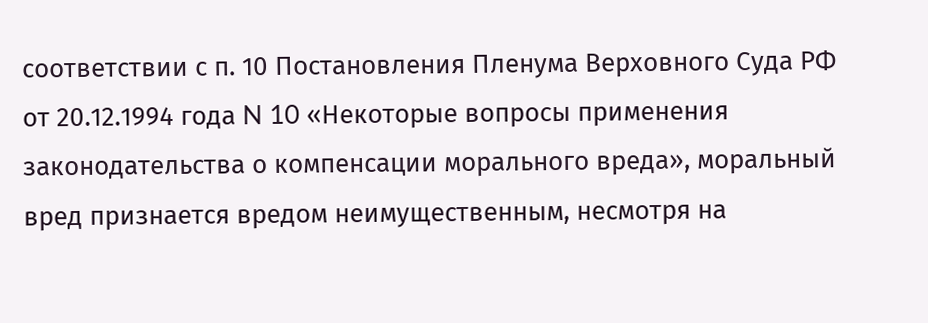соответствии с п. 10 Постановления Пленума Верховного Суда РФ от 20.12.1994 года N 10 «Некоторые вопросы применения законодательства о компенсации морального вреда», моральный вред признается вредом неимущественным, несмотря на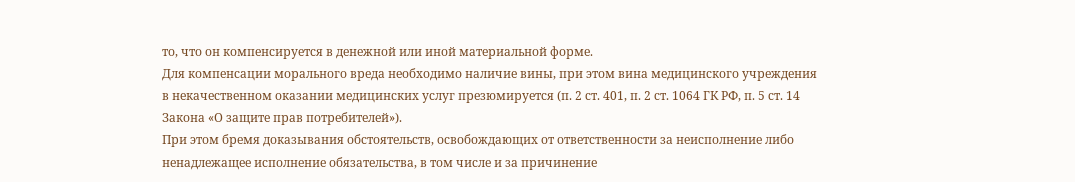то, что он компенсируется в денежной или иной материальной форме.
Для компенсации морального вреда необходимо наличие вины, при этом вина медицинского учреждения в некачественном оказании медицинских услуг презюмируется (п. 2 ст. 401, п. 2 ст. 1064 ГК РФ, п. 5 ст. 14 Закона «О защите прав потребителей»).
При этом бремя доказывания обстоятельств, освобождающих от ответственности за неисполнение либо ненадлежащее исполнение обязательства, в том числе и за причинение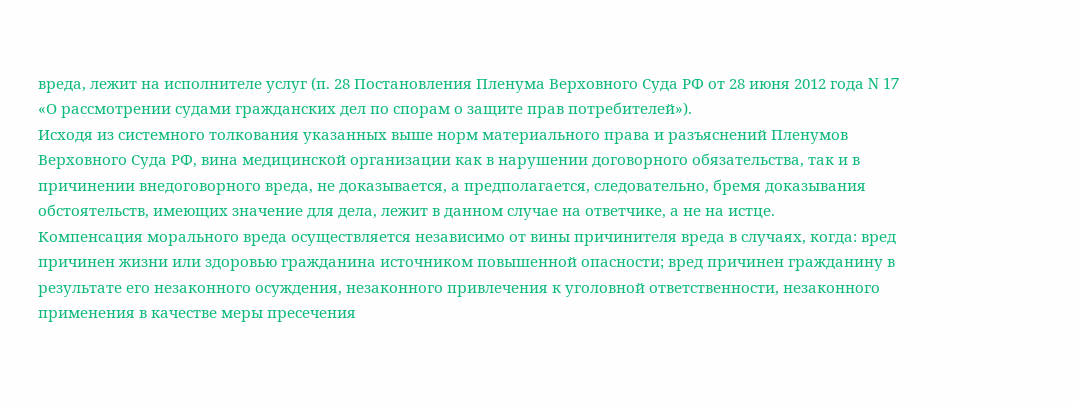вреда, лежит на исполнителе услуг (п. 28 Постановления Пленума Верховного Суда РФ от 28 июня 2012 года N 17 «О рассмотрении судами гражданских дел по спорам о защите прав потребителей»).
Исходя из системного толкования указанных выше норм материального права и разъяснений Пленумов Верховного Суда РФ, вина медицинской организации как в нарушении договорного обязательства, так и в причинении внедоговорного вреда, не доказывается, а предполагается, следовательно, бремя доказывания обстоятельств, имеющих значение для дела, лежит в данном случае на ответчике, а не на истце.
Компенсация морального вреда осуществляется независимо от вины причинителя вреда в случаях, когда: вред причинен жизни или здоровью гражданина источником повышенной опасности; вред причинен гражданину в результате его незаконного осуждения, незаконного привлечения к уголовной ответственности, незаконного применения в качестве меры пресечения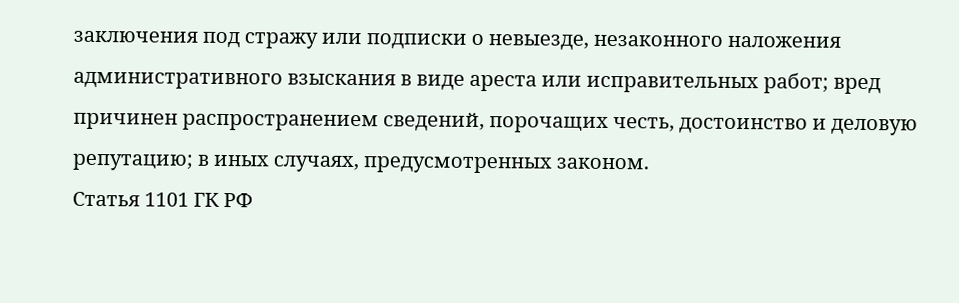заключения под стражу или подписки о невыезде, незаконного наложения административного взыскания в виде ареста или исправительных работ; вред причинен распространением сведений, порочащих честь, достоинство и деловую репутацию; в иных случаях, предусмотренных законом.
Статья 1101 ГК РФ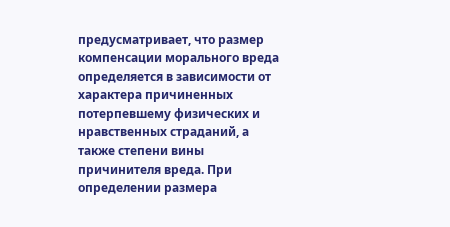предусматривает, что размер компенсации морального вреда определяется в зависимости от характера причиненных потерпевшему физических и нравственных страданий, а также степени вины причинителя вреда. При определении размера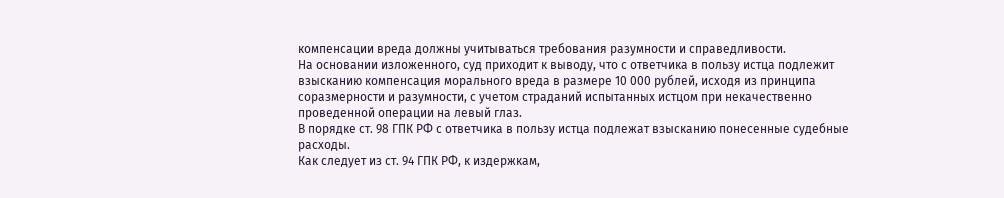компенсации вреда должны учитываться требования разумности и справедливости.
На основании изложенного, суд приходит к выводу, что с ответчика в пользу истца подлежит взысканию компенсация морального вреда в размере 10 000 рублей, исходя из принципа соразмерности и разумности, с учетом страданий испытанных истцом при некачественно проведенной операции на левый глаз.
В порядке ст. 98 ГПК РФ с ответчика в пользу истца подлежат взысканию понесенные судебные расходы.
Как следует из ст. 94 ГПК РФ, к издержкам,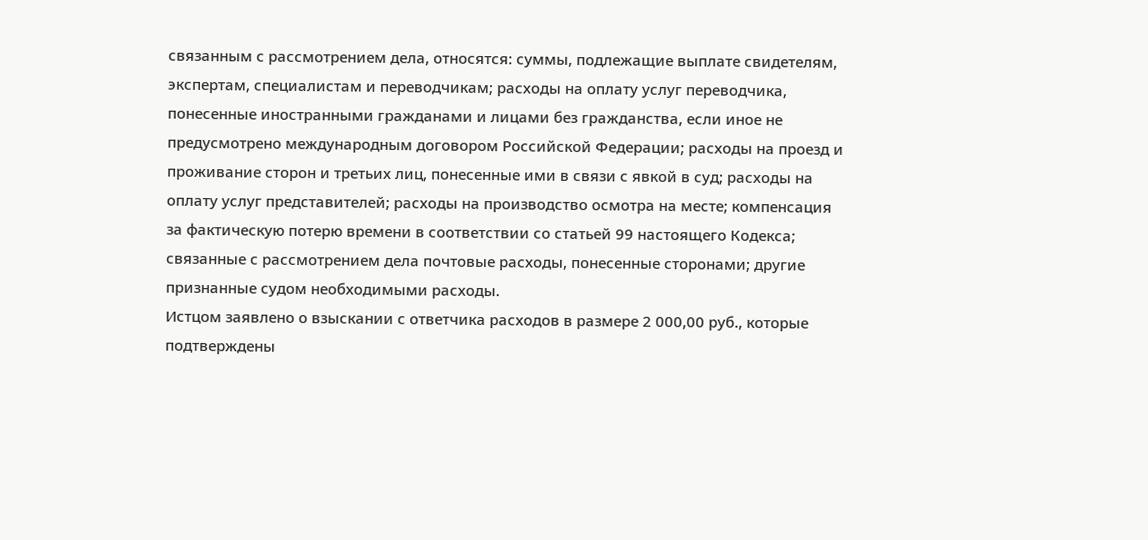связанным с рассмотрением дела, относятся: суммы, подлежащие выплате свидетелям, экспертам, специалистам и переводчикам; расходы на оплату услуг переводчика, понесенные иностранными гражданами и лицами без гражданства, если иное не предусмотрено международным договором Российской Федерации; расходы на проезд и проживание сторон и третьих лиц, понесенные ими в связи с явкой в суд; расходы на оплату услуг представителей; расходы на производство осмотра на месте; компенсация за фактическую потерю времени в соответствии со статьей 99 настоящего Кодекса; связанные с рассмотрением дела почтовые расходы, понесенные сторонами; другие признанные судом необходимыми расходы.
Истцом заявлено о взыскании с ответчика расходов в размере 2 000,00 руб., которые подтверждены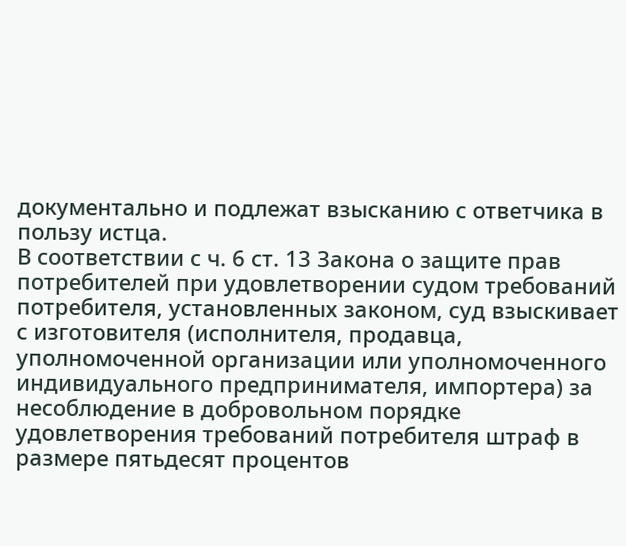документально и подлежат взысканию с ответчика в пользу истца.
В соответствии с ч. 6 ст. 13 Закона о защите прав потребителей при удовлетворении судом требований потребителя, установленных законом, суд взыскивает с изготовителя (исполнителя, продавца, уполномоченной организации или уполномоченного индивидуального предпринимателя, импортера) за несоблюдение в добровольном порядке удовлетворения требований потребителя штраф в размере пятьдесят процентов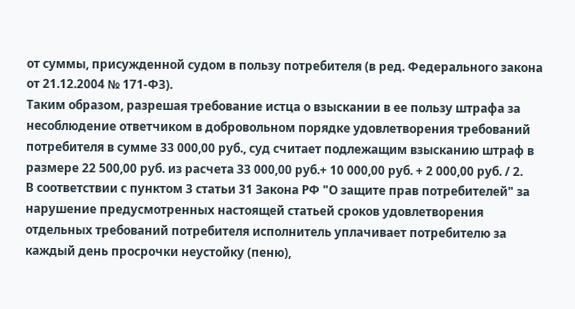от суммы, присужденной судом в пользу потребителя (в ред. Федерального закона от 21.12.2004 № 171-ФЗ).
Таким образом, разрешая требование истца о взыскании в ее пользу штрафа за несоблюдение ответчиком в добровольном порядке удовлетворения требований потребителя в сумме 33 000,00 руб., суд считает подлежащим взысканию штраф в размере 22 500,00 руб. из расчета 33 000,00 руб.+ 10 000,00 руб. + 2 000,00 руб. / 2.
В соответствии с пунктом 3 статьи 31 Закона РФ "О защите прав потребителей" за нарушение предусмотренных настоящей статьей сроков удовлетворения отдельных требований потребителя исполнитель уплачивает потребителю за каждый день просрочки неустойку (пеню),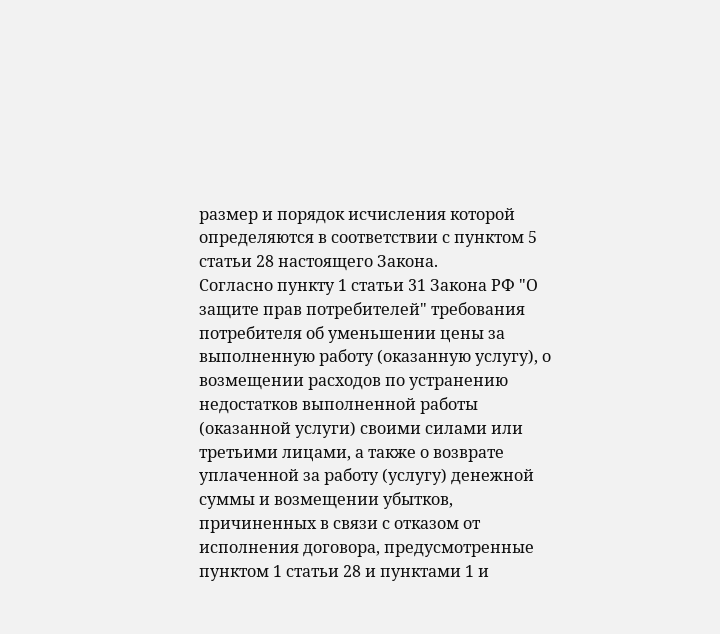размер и порядок исчисления которой определяются в соответствии с пунктом 5 статьи 28 настоящего Закона.
Согласно пункту 1 статьи 31 Закона РФ "О защите прав потребителей" требования потребителя об уменьшении цены за выполненную работу (оказанную услугу), о возмещении расходов по устранению недостатков выполненной работы (оказанной услуги) своими силами или третьими лицами, а также о возврате уплаченной за работу (услугу) денежной суммы и возмещении убытков, причиненных в связи с отказом от исполнения договора, предусмотренные пунктом 1 статьи 28 и пунктами 1 и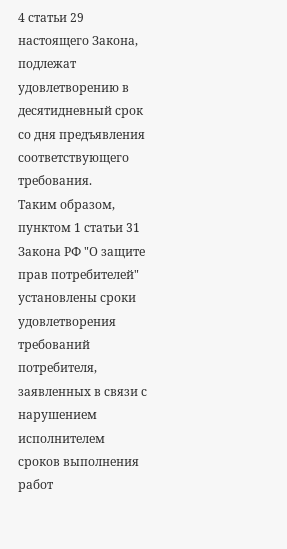4 статьи 29 настоящего Закона, подлежат удовлетворению в десятидневный срок со дня предъявления соответствующего требования.
Таким образом, пунктом 1 статьи 31 Закона РФ "О защите прав потребителей" установлены сроки удовлетворения требований потребителя, заявленных в связи с нарушением исполнителем сроков выполнения работ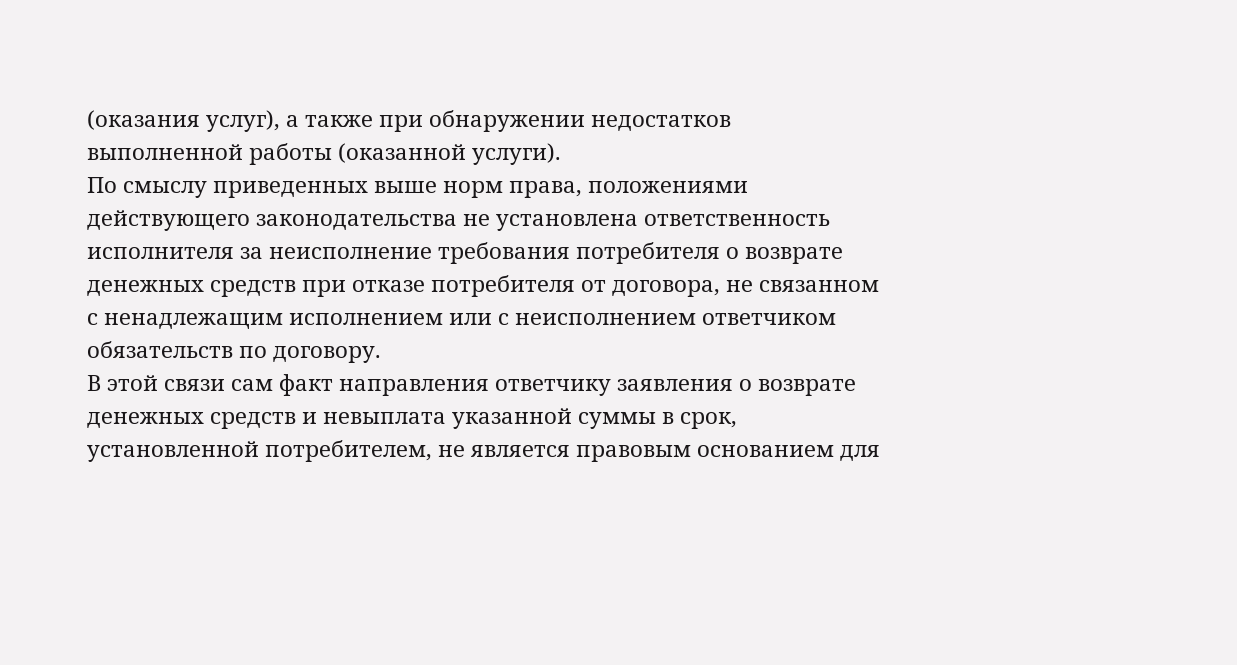(оказания услуг), а также при обнаружении недостатков выполненной работы (оказанной услуги).
По смыслу приведенных выше норм права, положениями действующего законодательства не установлена ответственность исполнителя за неисполнение требования потребителя о возврате денежных средств при отказе потребителя от договора, не связанном с ненадлежащим исполнением или с неисполнением ответчиком обязательств по договору.
В этой связи сам факт направления ответчику заявления о возврате денежных средств и невыплата указанной суммы в срок, установленной потребителем, не является правовым основанием для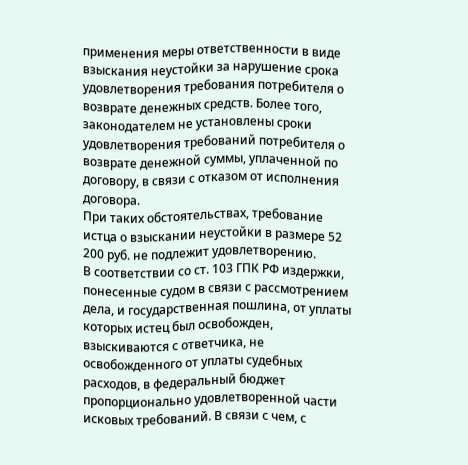применения меры ответственности в виде взыскания неустойки за нарушение срока удовлетворения требования потребителя о возврате денежных средств. Более того, законодателем не установлены сроки удовлетворения требований потребителя о возврате денежной суммы, уплаченной по договору, в связи с отказом от исполнения договора.
При таких обстоятельствах, требование истца о взыскании неустойки в размере 52 200 руб. не подлежит удовлетворению.
В соответствии со ст. 103 ГПК РФ издержки, понесенные судом в связи с рассмотрением дела, и государственная пошлина, от уплаты которых истец был освобожден, взыскиваются с ответчика, не освобожденного от уплаты судебных расходов, в федеральный бюджет пропорционально удовлетворенной части исковых требований. В связи с чем, с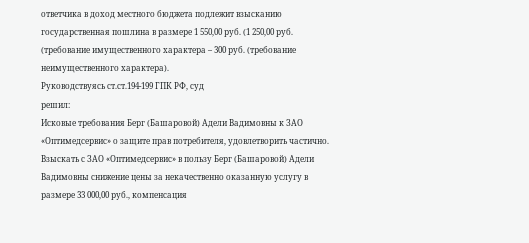ответчика в доход местного бюджета подлежит взысканию государственная пошлина в размере 1 550,00 руб. (1 250,00 руб. (требование имущественного характера – 300 руб. (требование неимущественного характера).
Руководствуясь ст.ст.194-199 ГПК РФ, суд
решил:
Исковые требования Берг (Башаровой) Адели Вадимовны к ЗАО «Оптимедсервис» о защите прав потребителя, удовлетворить частично.
Взыскать с ЗАО «Оптимедсервис» в пользу Берг (Башаровой) Адели Вадимовны снижение цены за некачественно оказанную услугу в размере 33 000,00 руб., компенсация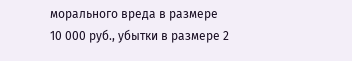морального вреда в размере 10 000 руб., убытки в размере 2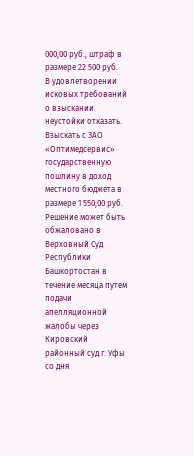000,00 руб., штраф в размере 22 500 руб.
В удовлетворении исковых требований о взыскании неустойки отказать.
Взыскать с ЗАО «Оптимедсервис» государственную пошлину в доход местного бюджета в размере 1 550,00 руб.
Решение может быть обжаловано в Верховный Суд Республики Башкортостан в течение месяца путем подачи апелляционной жалобы через Кировский районный суд г. Уфы со дня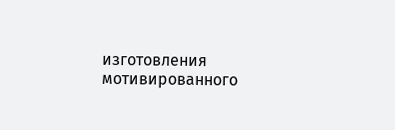изготовления мотивированного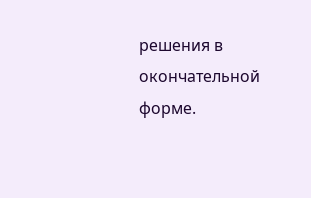решения в окончательной форме.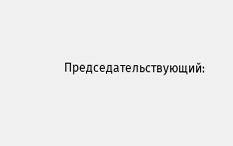Председательствующий: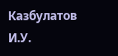Казбулатов И.У.